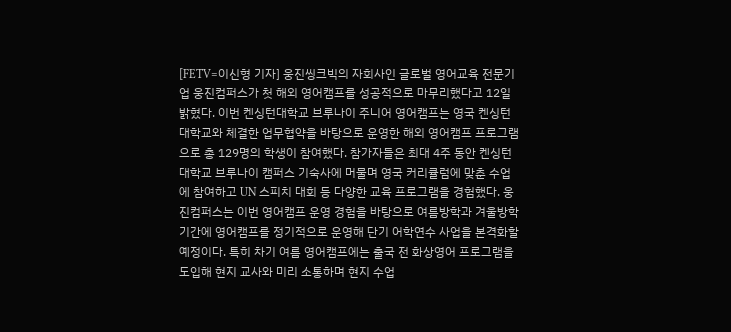[FETV=이신형 기자] 웅진씽크빅의 자회사인 글로벌 영어교육 전문기업 웅진컴퍼스가 첫 해외 영어캠프를 성공적으로 마무리했다고 12일 밝혔다. 이번 켄싱턴대학교 브루나이 주니어 영어캠프는 영국 켄싱턴대학교와 체결한 업무협약을 바탕으로 운영한 해외 영어캠프 프로그램으로 총 129명의 학생이 참여했다. 참가자들은 최대 4주 동안 켄싱턴대학교 브루나이 캠퍼스 기숙사에 머물며 영국 커리큘럼에 맞춘 수업에 참여하고 UN 스피치 대회 등 다양한 교육 프로그램을 경험했다. 웅진컴퍼스는 이번 영어캠프 운영 경험을 바탕으로 여름방학과 겨울방학 기간에 영어캠프를 정기적으로 운영해 단기 어학연수 사업을 본격화할 예정이다. 특히 차기 여름 영어캠프에는 출국 전 화상영어 프로그램을 도입해 현지 교사와 미리 소통하며 현지 수업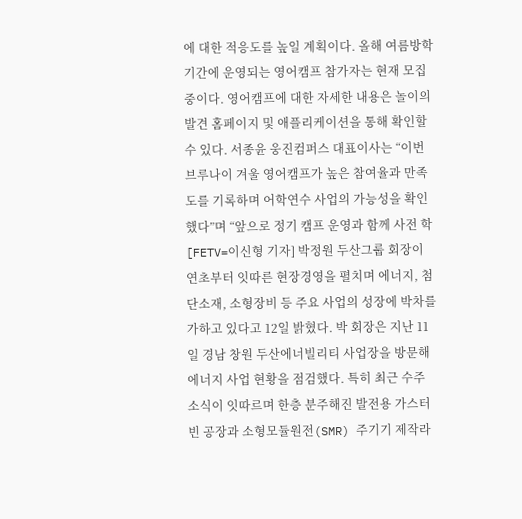에 대한 적응도를 높일 계획이다. 올해 여름방학 기간에 운영되는 영어캠프 참가자는 현재 모집 중이다. 영어캠프에 대한 자세한 내용은 놀이의발견 홈페이지 및 애플리케이션을 통해 확인할 수 있다. 서종윤 웅진컴퍼스 대표이사는 “이번 브루나이 겨울 영어캠프가 높은 참여율과 만족도를 기록하며 어학연수 사업의 가능성을 확인했다”며 “앞으로 정기 캠프 운영과 함께 사전 학
[FETV=이신형 기자] 박정원 두산그룹 회장이 연초부터 잇따른 현장경영을 펼치며 에너지, 첨단소재, 소형장비 등 주요 사업의 성장에 박차를 가하고 있다고 12일 밝혔다. 박 회장은 지난 11일 경남 창원 두산에너빌리티 사업장을 방문해 에너지 사업 현황을 점검했다. 특히 최근 수주 소식이 잇따르며 한층 분주해진 발전용 가스터빈 공장과 소형모듈원전(SMR) 주기기 제작라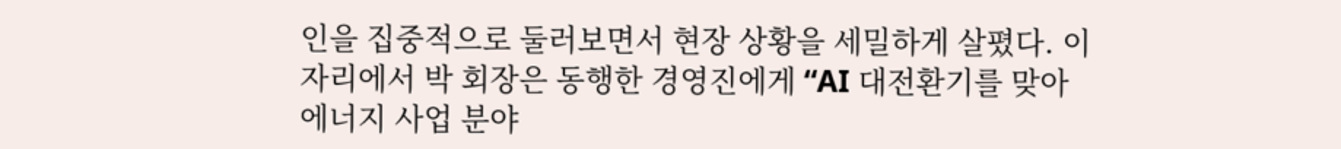인을 집중적으로 둘러보면서 현장 상황을 세밀하게 살폈다. 이 자리에서 박 회장은 동행한 경영진에게 “AI 대전환기를 맞아 에너지 사업 분야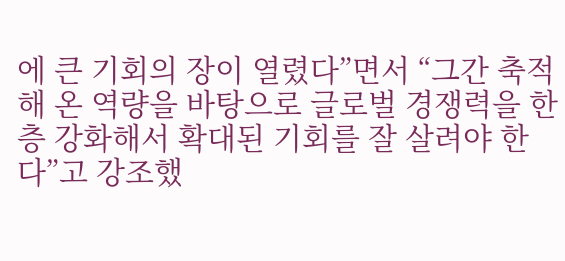에 큰 기회의 장이 열렸다”면서 “그간 축적해 온 역량을 바탕으로 글로벌 경쟁력을 한층 강화해서 확대된 기회를 잘 살려야 한다”고 강조했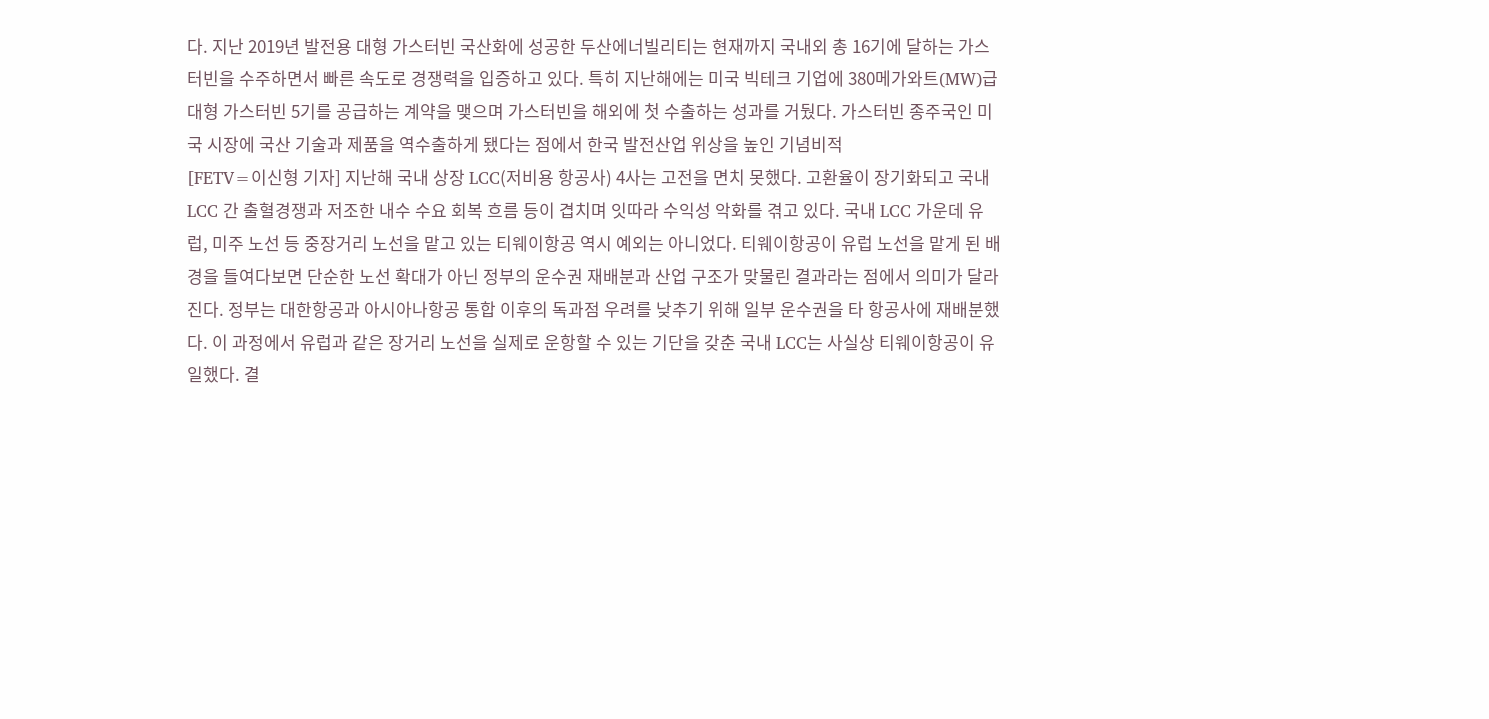다. 지난 2019년 발전용 대형 가스터빈 국산화에 성공한 두산에너빌리티는 현재까지 국내외 총 16기에 달하는 가스터빈을 수주하면서 빠른 속도로 경쟁력을 입증하고 있다. 특히 지난해에는 미국 빅테크 기업에 380메가와트(MW)급 대형 가스터빈 5기를 공급하는 계약을 맺으며 가스터빈을 해외에 첫 수출하는 성과를 거뒀다. 가스터빈 종주국인 미국 시장에 국산 기술과 제품을 역수출하게 됐다는 점에서 한국 발전산업 위상을 높인 기념비적
[FETV=이신형 기자] 지난해 국내 상장 LCC(저비용 항공사) 4사는 고전을 면치 못했다. 고환율이 장기화되고 국내 LCC 간 출혈경쟁과 저조한 내수 수요 회복 흐름 등이 겹치며 잇따라 수익성 악화를 겪고 있다. 국내 LCC 가운데 유럽, 미주 노선 등 중장거리 노선을 맡고 있는 티웨이항공 역시 예외는 아니었다. 티웨이항공이 유럽 노선을 맡게 된 배경을 들여다보면 단순한 노선 확대가 아닌 정부의 운수권 재배분과 산업 구조가 맞물린 결과라는 점에서 의미가 달라진다. 정부는 대한항공과 아시아나항공 통합 이후의 독과점 우려를 낮추기 위해 일부 운수권을 타 항공사에 재배분했다. 이 과정에서 유럽과 같은 장거리 노선을 실제로 운항할 수 있는 기단을 갖춘 국내 LCC는 사실상 티웨이항공이 유일했다. 결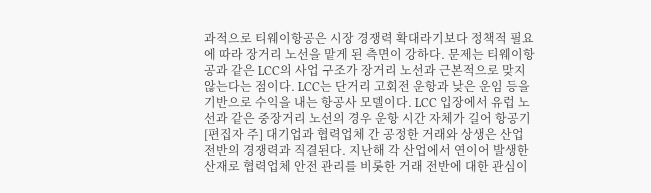과적으로 티웨이항공은 시장 경쟁력 확대라기보다 정책적 필요에 따라 장거리 노선을 맡게 된 측면이 강하다. 문제는 티웨이항공과 같은 LCC의 사업 구조가 장거리 노선과 근본적으로 맞지 않는다는 점이다. LCC는 단거리 고회전 운항과 낮은 운임 등을 기반으로 수익을 내는 항공사 모델이다. LCC 입장에서 유럽 노선과 같은 중장거리 노선의 경우 운항 시간 자체가 길어 항공기
[편집자 주] 대기업과 협력업체 간 공정한 거래와 상생은 산업 전반의 경쟁력과 직결된다. 지난해 각 산업에서 연이어 발생한 산재로 협력업체 안전 관리를 비롯한 거래 전반에 대한 관심이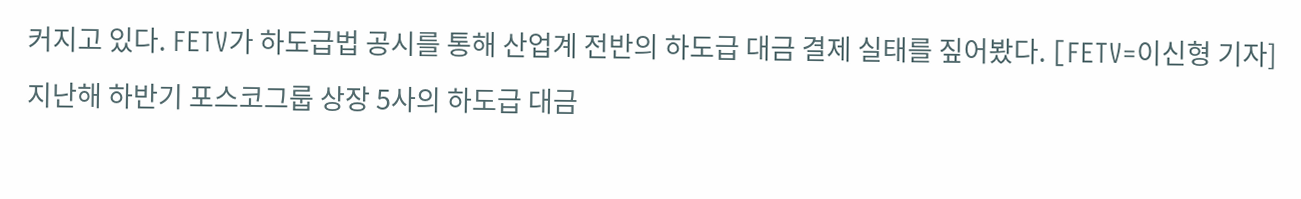커지고 있다. FETV가 하도급법 공시를 통해 산업계 전반의 하도급 대금 결제 실태를 짚어봤다. [FETV=이신형 기자] 지난해 하반기 포스코그룹 상장 5사의 하도급 대금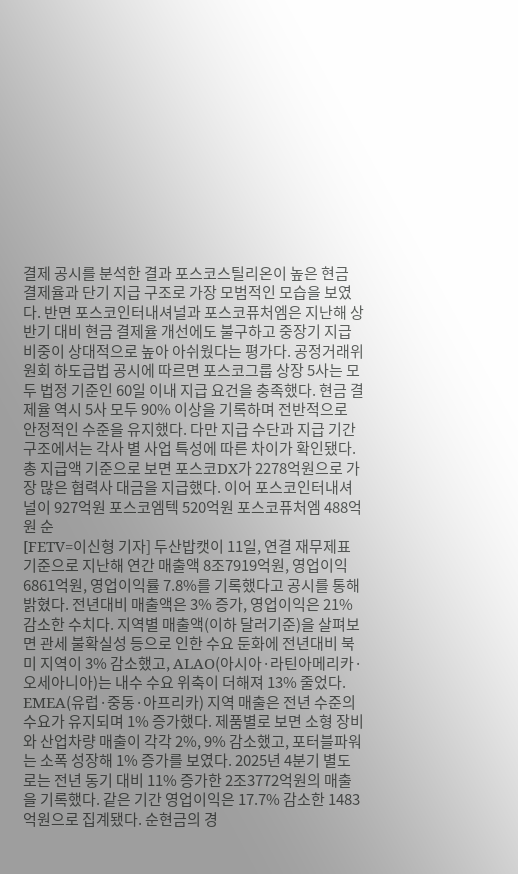결제 공시를 분석한 결과 포스코스틸리온이 높은 현금 결제율과 단기 지급 구조로 가장 모범적인 모습을 보였다. 반면 포스코인터내셔널과 포스코퓨처엠은 지난해 상반기 대비 현금 결제율 개선에도 불구하고 중장기 지급 비중이 상대적으로 높아 아쉬웠다는 평가다. 공정거래위원회 하도급법 공시에 따르면 포스코그룹 상장 5사는 모두 법정 기준인 60일 이내 지급 요건을 충족했다. 현금 결제율 역시 5사 모두 90% 이상을 기록하며 전반적으로 안정적인 수준을 유지했다. 다만 지급 수단과 지급 기간 구조에서는 각사 별 사업 특성에 따른 차이가 확인됐다. 총 지급액 기준으로 보면 포스코DX가 2278억원으로 가장 많은 협력사 대금을 지급했다. 이어 포스코인터내셔널이 927억원 포스코엠텍 520억원 포스코퓨처엠 488억원 순
[FETV=이신형 기자] 두산밥캣이 11일, 연결 재무제표 기준으로 지난해 연간 매출액 8조7919억원, 영업이익 6861억원, 영업이익률 7.8%를 기록했다고 공시를 통해 밝혔다. 전년대비 매출액은 3% 증가, 영업이익은 21% 감소한 수치다. 지역별 매출액(이하 달러기준)을 살펴보면 관세 불확실성 등으로 인한 수요 둔화에 전년대비 북미 지역이 3% 감소했고, ALAO(아시아·라틴아메리카·오세아니아)는 내수 수요 위축이 더해져 13% 줄었다. EMEA(유럽·중동·아프리카) 지역 매출은 전년 수준의 수요가 유지되며 1% 증가했다. 제품별로 보면 소형 장비와 산업차량 매출이 각각 2%, 9% 감소했고, 포터블파워는 소폭 성장해 1% 증가를 보였다. 2025년 4분기 별도로는 전년 동기 대비 11% 증가한 2조3772억원의 매출을 기록했다. 같은 기간 영업이익은 17.7% 감소한 1483억원으로 집계됐다. 순현금의 경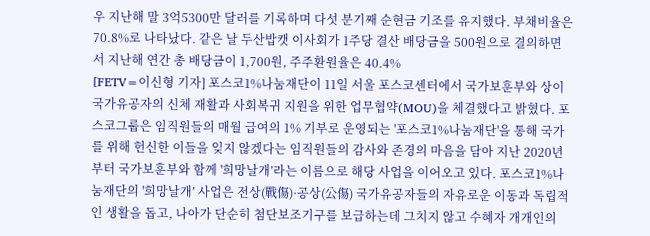우 지난해 말 3억5300만 달러를 기록하며 다섯 분기째 순현금 기조를 유지했다. 부채비율은 70.8%로 나타났다. 같은 날 두산밥캣 이사회가 1주당 결산 배당금을 500원으로 결의하면서 지난해 연간 총 배당금이 1,700원, 주주환원율은 40.4%
[FETV=이신형 기자] 포스코1%나눔재단이 11일 서울 포스코센터에서 국가보훈부와 상이 국가유공자의 신체 재활과 사회복귀 지원을 위한 업무협약(MOU)을 체결했다고 밝혔다. 포스코그룹은 임직원들의 매월 급여의 1% 기부로 운영되는 '포스코1%나눔재단'을 통해 국가를 위해 헌신한 이들을 잊지 않겠다는 임직원들의 감사와 존경의 마음을 담아 지난 2020년부터 국가보훈부와 함께 '희망날개’라는 이름으로 해당 사업을 이어오고 있다. 포스코1%나눔재단의 '희망날개’ 사업은 전상(戰傷)·공상(公傷) 국가유공자들의 자유로운 이동과 독립적인 생활을 돕고, 나아가 단순히 첨단보조기구를 보급하는데 그치지 않고 수혜자 개개인의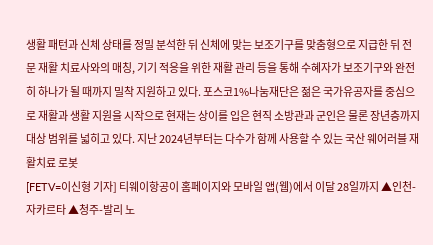생활 패턴과 신체 상태를 정밀 분석한 뒤 신체에 맞는 보조기구를 맞춤형으로 지급한 뒤 전문 재활 치료사와의 매칭, 기기 적응을 위한 재활 관리 등을 통해 수혜자가 보조기구와 완전히 하나가 될 때까지 밀착 지원하고 있다. 포스코1%나눔재단은 젊은 국가유공자를 중심으로 재활과 생활 지원을 시작으로 현재는 상이를 입은 현직 소방관과 군인은 물론 장년층까지 대상 범위를 넓히고 있다. 지난 2024년부터는 다수가 함께 사용할 수 있는 국산 웨어러블 재활치료 로봇
[FETV=이신형 기자] 티웨이항공이 홈페이지와 모바일 앱(웹)에서 이달 28일까지 ▲인천-자카르타 ▲청주-발리 노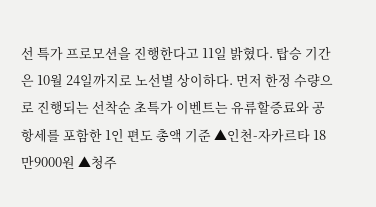선 특가 프로모션을 진행한다고 11일 밝혔다. 탑승 기간은 10월 24일까지로 노선별 상이하다. 먼저 한정 수량으로 진행되는 선착순 초특가 이벤트는 유류할증료와 공항세를 포함한 1인 편도 총액 기준 ▲인천-자카르타 18만9000원 ▲청주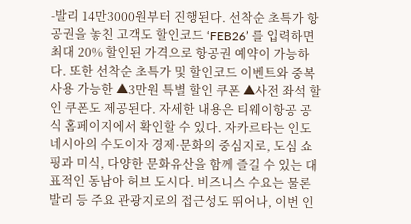-발리 14만3000원부터 진행된다. 선착순 초특가 항공권을 놓친 고객도 할인코드 ‘FEB26’ 를 입력하면 최대 20% 할인된 가격으로 항공권 예약이 가능하다. 또한 선착순 초특가 및 할인코드 이벤트와 중복 사용 가능한 ▲3만원 특별 할인 쿠폰 ▲사전 좌석 할인 쿠폰도 제공된다. 자세한 내용은 티웨이항공 공식 홈페이지에서 확인할 수 있다. 자카르타는 인도네시아의 수도이자 경제·문화의 중심지로, 도심 쇼핑과 미식, 다양한 문화유산을 함께 즐길 수 있는 대표적인 동남아 허브 도시다. 비즈니스 수요는 물론 발리 등 주요 관광지로의 접근성도 뛰어나, 이번 인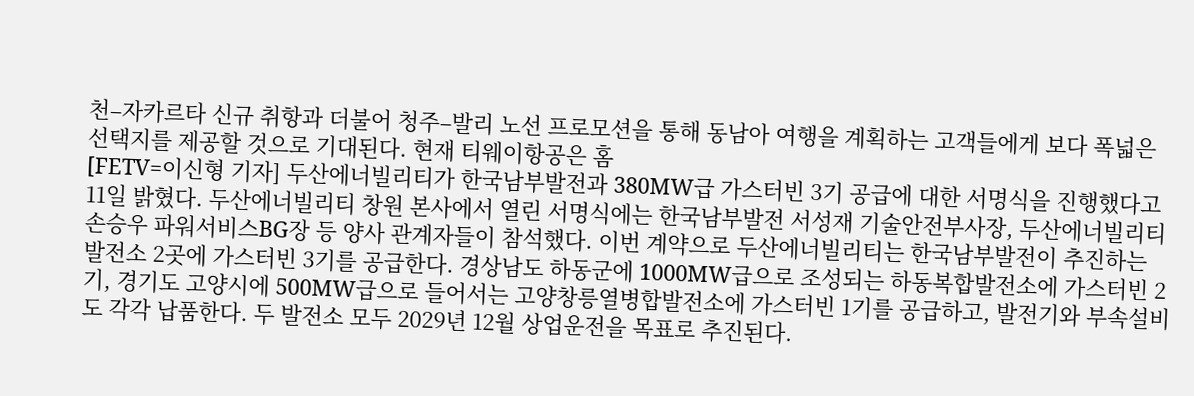천–자카르타 신규 취항과 더불어 청주–발리 노선 프로모션을 통해 동남아 여행을 계획하는 고객들에게 보다 폭넓은 선택지를 제공할 것으로 기대된다. 현재 티웨이항공은 홈
[FETV=이신형 기자] 두산에너빌리티가 한국남부발전과 380MW급 가스터빈 3기 공급에 대한 서명식을 진행했다고 11일 밝혔다. 두산에너빌리티 창원 본사에서 열린 서명식에는 한국남부발전 서성재 기술안전부사장, 두산에너빌리티 손승우 파워서비스BG장 등 양사 관계자들이 참석했다. 이번 계약으로 두산에너빌리티는 한국남부발전이 추진하는 발전소 2곳에 가스터빈 3기를 공급한다. 경상남도 하동군에 1000MW급으로 조성되는 하동복합발전소에 가스터빈 2기, 경기도 고양시에 500MW급으로 들어서는 고양창릉열병합발전소에 가스터빈 1기를 공급하고, 발전기와 부속설비도 각각 납품한다. 두 발전소 모두 2029년 12월 상업운전을 목표로 추진된다.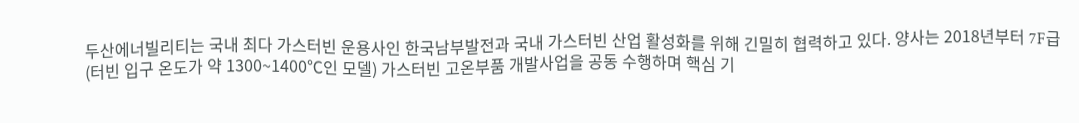두산에너빌리티는 국내 최다 가스터빈 운용사인 한국남부발전과 국내 가스터빈 산업 활성화를 위해 긴밀히 협력하고 있다. 양사는 2018년부터 7F급(터빈 입구 온도가 약 1300~1400℃인 모델) 가스터빈 고온부품 개발사업을 공동 수행하며 핵심 기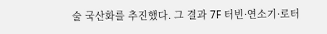술 국산화를 추진했다. 그 결과 7F 터빈·연소기·로터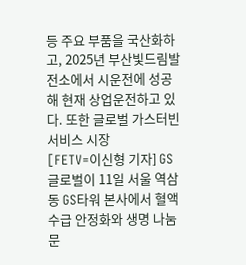등 주요 부품을 국산화하고, 2025년 부산빛드림발전소에서 시운전에 성공해 현재 상업운전하고 있다. 또한 글로벌 가스터빈 서비스 시장
[FETV=이신형 기자] GS글로벌이 11일 서울 역삼동 GS타워 본사에서 혈액 수급 안정화와 생명 나눔 문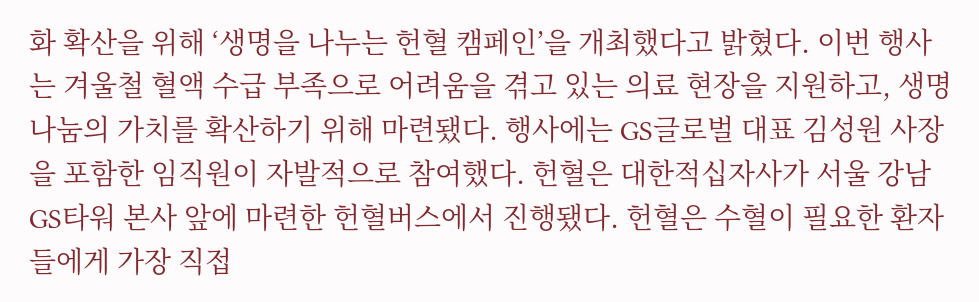화 확산을 위해 ‘생명을 나누는 헌혈 캠페인’을 개최했다고 밝혔다. 이번 행사는 겨울철 혈액 수급 부족으로 어려움을 겪고 있는 의료 현장을 지원하고, 생명 나눔의 가치를 확산하기 위해 마련됐다. 행사에는 GS글로벌 대표 김성원 사장을 포함한 임직원이 자발적으로 참여했다. 헌혈은 대한적십자사가 서울 강남 GS타워 본사 앞에 마련한 헌혈버스에서 진행됐다. 헌혈은 수혈이 필요한 환자들에게 가장 직접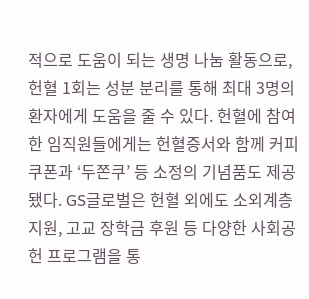적으로 도움이 되는 생명 나눔 활동으로, 헌혈 1회는 성분 분리를 통해 최대 3명의 환자에게 도움을 줄 수 있다. 헌혈에 참여한 임직원들에게는 헌혈증서와 함께 커피 쿠폰과 ‘두쫀쿠’ 등 소정의 기념품도 제공됐다. GS글로벌은 헌혈 외에도 소외계층 지원, 고교 장학금 후원 등 다양한 사회공헌 프로그램을 통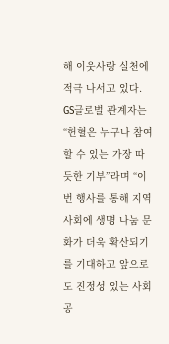해 이웃사랑 실천에 적극 나서고 있다. GS글로벌 관계자는 “헌혈은 누구나 참여할 수 있는 가장 따듯한 기부”라며 “이번 행사를 통해 지역사회에 생명 나눔 문화가 더욱 확산되기를 기대하고 앞으로도 진정성 있는 사회공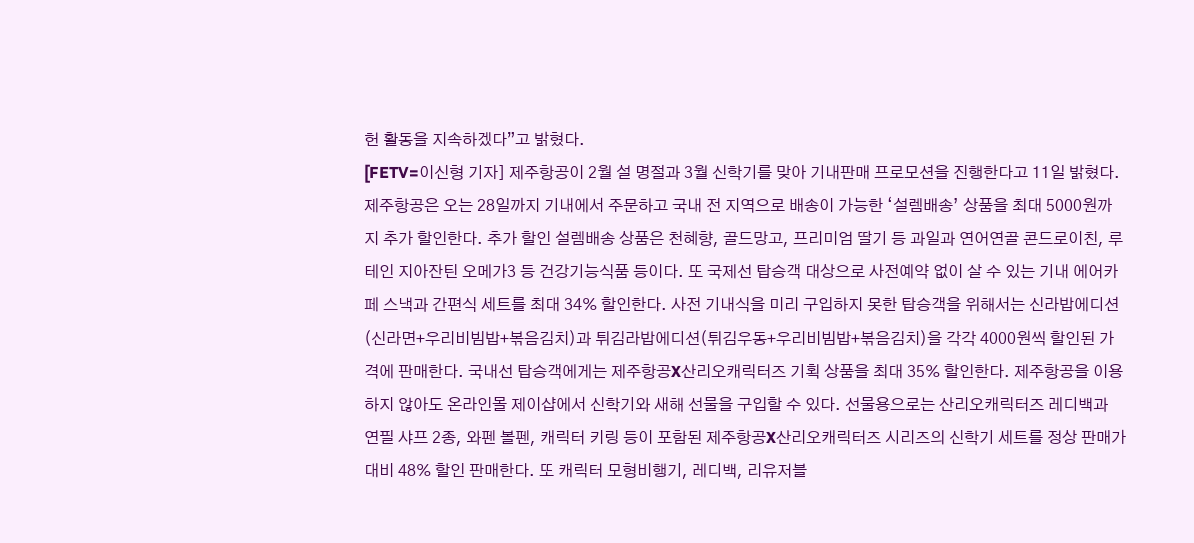헌 활동을 지속하겠다”고 밝혔다.
[FETV=이신형 기자] 제주항공이 2월 설 명절과 3월 신학기를 맞아 기내판매 프로모션을 진행한다고 11일 밝혔다. 제주항공은 오는 28일까지 기내에서 주문하고 국내 전 지역으로 배송이 가능한 ‘설렘배송’ 상품을 최대 5000원까지 추가 할인한다. 추가 할인 설렘배송 상품은 천혜향, 골드망고, 프리미엄 딸기 등 과일과 연어연골 콘드로이친, 루테인 지아잔틴 오메가3 등 건강기능식품 등이다. 또 국제선 탑승객 대상으로 사전예약 없이 살 수 있는 기내 에어카페 스낵과 간편식 세트를 최대 34% 할인한다. 사전 기내식을 미리 구입하지 못한 탑승객을 위해서는 신라밥에디션(신라면+우리비빔밥+볶음김치)과 튀김라밥에디션(튀김우동+우리비빔밥+볶음김치)을 각각 4000원씩 할인된 가격에 판매한다. 국내선 탑승객에게는 제주항공X산리오캐릭터즈 기획 상품을 최대 35% 할인한다. 제주항공을 이용하지 않아도 온라인몰 제이샵에서 신학기와 새해 선물을 구입할 수 있다. 선물용으로는 산리오캐릭터즈 레디백과 연필 샤프 2종, 와펜 볼펜, 캐릭터 키링 등이 포함된 제주항공X산리오캐릭터즈 시리즈의 신학기 세트를 정상 판매가 대비 48% 할인 판매한다. 또 캐릭터 모형비행기, 레디백, 리유저블